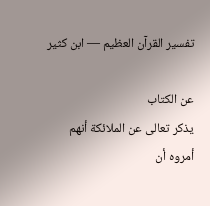تفسير القرآن العظيم — ابن كثير

عن الكتاب
يذكر تعالى عن الملائكة أنهم أمروه أن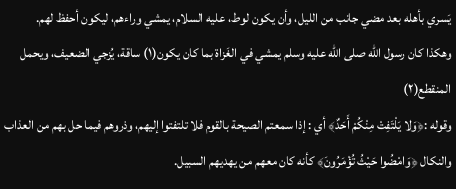يَسري بأهله بعد مضي جانب من الليل، وأن يكون لوط، عليه السلام، يمشي وراءهم، ليكون أحفظ لهم.
وهكذا كان رسول الله صلى الله عليه وسلم يمشي في الغَزاة بما كان يكون(١) ساقة، يُزجي الضعيف، ويحمل المنقطع(٢)
وقوله :﴿وَلا يَلْتَفِتْ مِنْكُمْ أَحَدٌ﴾ أي : إذا سمعتم الصيحة بالقوم فلا تلتفتوا إليهم، وذروهم فيما حل بهم من العذاب والنكال ﴿وَامْضُوا حَيْثُ تُؤْمَرُونَ﴾ كأنه كان معهم من يهديهم السبيل.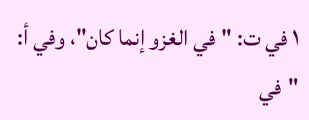١ في ت: "في الغزو إنما كان"، وفي أ: "في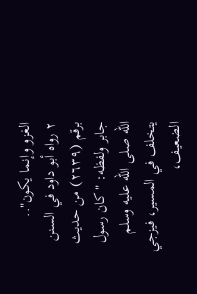الغزو وإنما يكون"..
٢ رواه أبو داود في السنن برقم (٢٦٣٩) من حديث جابر ولفظه: "كان رسول الله صلى الله عليه وسلم يتخلف في المسير، فيزجي الضعيف،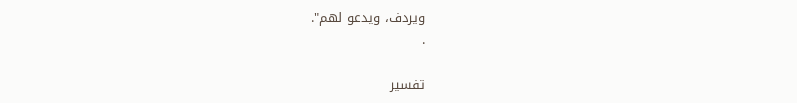ويردف، ويدعو لهم".
.

تفسير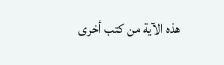هذه الآية من كتب أخرى